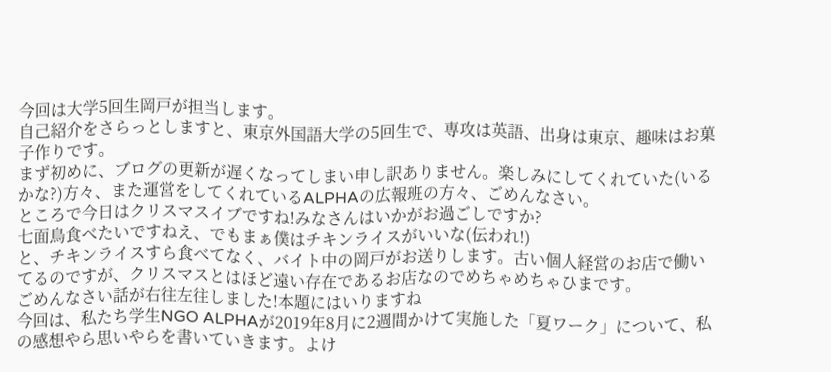今回は大学5回生岡戸が担当します。
自己紹介をさらっとしますと、東京外国語大学の5回生で、専攻は英語、出身は東京、趣味はお菓子作りです。
まず初めに、ブログの更新が遅くなってしまい申し訳ありません。楽しみにしてくれていた(いるかな?)方々、また運営をしてくれているALPHAの広報班の方々、ごめんなさい。
ところで今日はクリスマスイブですね!みなさんはいかがお過ごしですか?
七面鳥食べたいですねえ、でもまぁ僕はチキンライスがいいな(伝われ!)
と、チキンライスすら食べてなく、バイト中の岡戸がお送りします。古い個人経営のお店で働いてるのですが、クリスマスとはほど遠い存在であるお店なのでめちゃめちゃひまです。
ごめんなさい話が右往左往しました!本題にはいりますね
今回は、私たち学生NGO ALPHAが2019年8月に2週間かけて実施した「夏ワーク」について、私の感想やら思いやらを書いていきます。よけ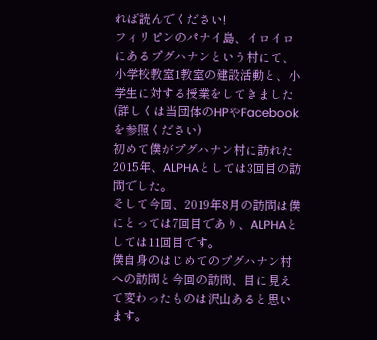れば読んでください!
フィリピンのパナイ島、イロイロにあるプグハナンという村にて、小学校教室1教室の建設活動と、小学生に対する授業をしてきました(詳しくは当団体のHPやFacebookを参照ください)
初めて僕がプグハナン村に訪れた2015年、ALPHAとしては3回目の訪問でした。
そして今回、2019年8月の訪問は僕にとっては7回目であり、ALPHAとしては11回目です。
僕自身のはじめてのプグハナン村への訪問と今回の訪問、目に見えて変わったものは沢山あると思います。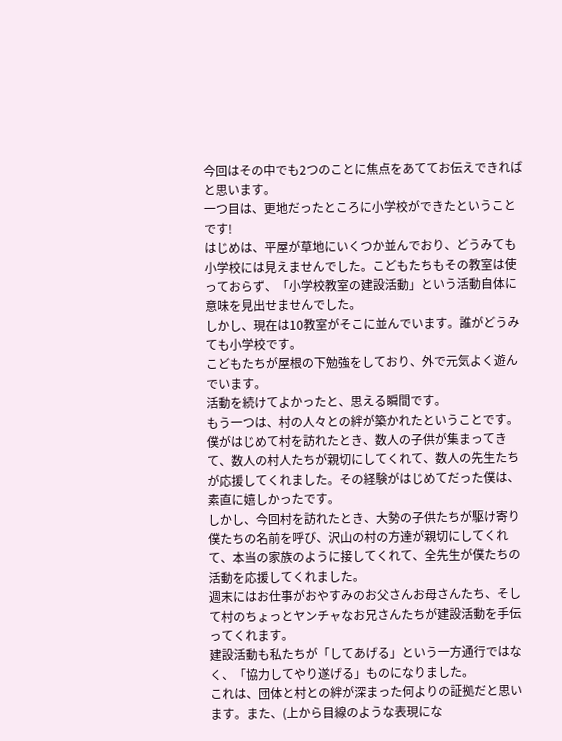今回はその中でも2つのことに焦点をあててお伝えできればと思います。
一つ目は、更地だったところに小学校ができたということです!
はじめは、平屋が草地にいくつか並んでおり、どうみても小学校には見えませんでした。こどもたちもその教室は使っておらず、「小学校教室の建設活動」という活動自体に意味を見出せませんでした。
しかし、現在は10教室がそこに並んでいます。誰がどうみても小学校です。
こどもたちが屋根の下勉強をしており、外で元気よく遊んでいます。
活動を続けてよかったと、思える瞬間です。
もう一つは、村の人々との絆が築かれたということです。
僕がはじめて村を訪れたとき、数人の子供が集まってきて、数人の村人たちが親切にしてくれて、数人の先生たちが応援してくれました。その経験がはじめてだった僕は、素直に嬉しかったです。
しかし、今回村を訪れたとき、大勢の子供たちが駆け寄り僕たちの名前を呼び、沢山の村の方達が親切にしてくれて、本当の家族のように接してくれて、全先生が僕たちの活動を応援してくれました。
週末にはお仕事がおやすみのお父さんお母さんたち、そして村のちょっとヤンチャなお兄さんたちが建設活動を手伝ってくれます。
建設活動も私たちが「してあげる」という一方通行ではなく、「協力してやり遂げる」ものになりました。
これは、団体と村との絆が深まった何よりの証拠だと思います。また、(上から目線のような表現にな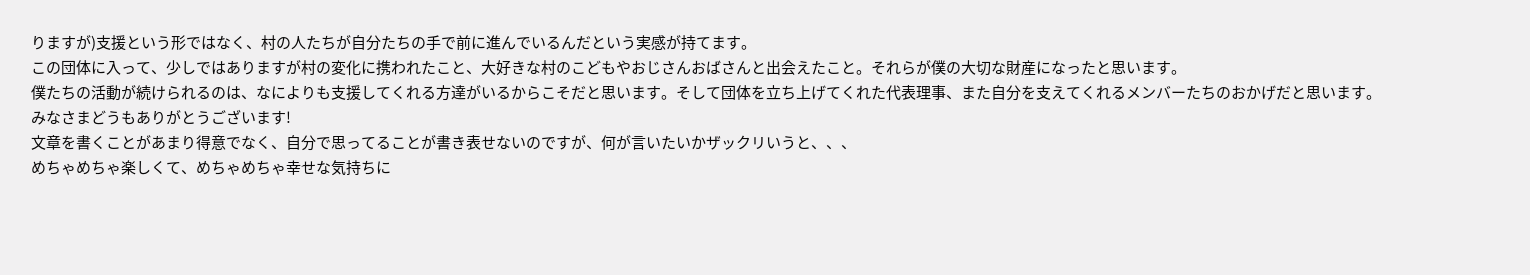りますが)支援という形ではなく、村の人たちが自分たちの手で前に進んでいるんだという実感が持てます。
この団体に入って、少しではありますが村の変化に携われたこと、大好きな村のこどもやおじさんおばさんと出会えたこと。それらが僕の大切な財産になったと思います。
僕たちの活動が続けられるのは、なによりも支援してくれる方達がいるからこそだと思います。そして団体を立ち上げてくれた代表理事、また自分を支えてくれるメンバーたちのおかげだと思います。
みなさまどうもありがとうございます!
文章を書くことがあまり得意でなく、自分で思ってることが書き表せないのですが、何が言いたいかザックリいうと、、、
めちゃめちゃ楽しくて、めちゃめちゃ幸せな気持ちに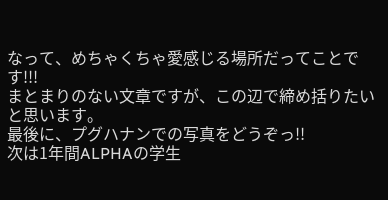なって、めちゃくちゃ愛感じる場所だってことです!!!
まとまりのない文章ですが、この辺で締め括りたいと思います。
最後に、プグハナンでの写真をどうぞっ!!
次は1年間ALPHAの学生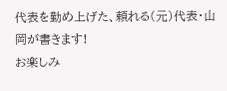代表を勤め上げた、頼れる(元)代表・山岡が書きます!
お楽しみ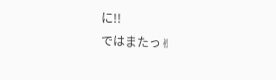に!!
ではまたっ✌